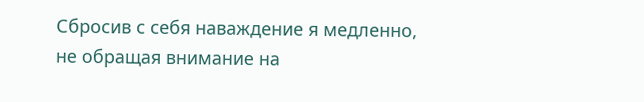Сбросив с себя наваждение я медленно, не обращая внимание на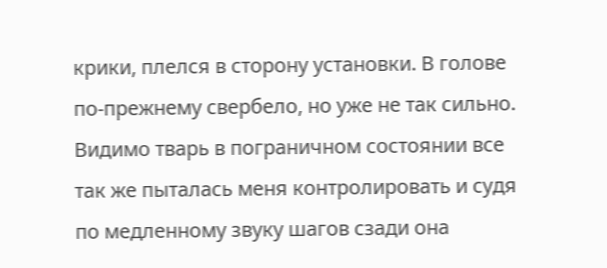крики, плелся в сторону установки. В голове по-прежнему свербело, но уже не так сильно. Видимо тварь в пограничном состоянии все так же пыталась меня контролировать и судя по медленному звуку шагов сзади она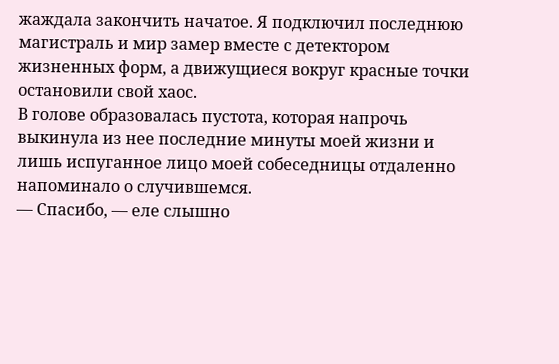жаждала закончить начатое. Я подключил последнюю магистраль и мир замер вместе с детектором жизненных форм, а движущиеся вокруг красные точки остановили свой хаос.
В голове образовалась пустота, которая напрочь выкинула из нее последние минуты моей жизни и лишь испуганное лицо моей собеседницы отдаленно напоминало о случившемся.
— Спасибо, — еле слышно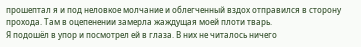прошептал я и под неловкое молчание и облегченный вздох отправился в сторону прохода. Там в оцепенении замерла жаждущая моей плоти тварь.
Я подошёл в упор и посмотрел ей в глаза. В них не читалось ничего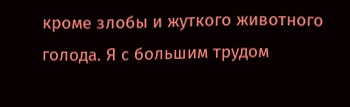кроме злобы и жуткого животного голода. Я с большим трудом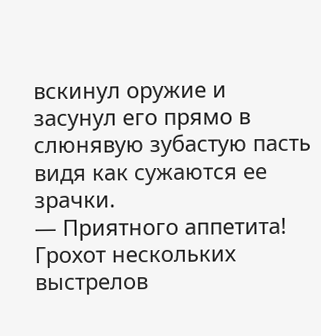вскинул оружие и засунул его прямо в слюнявую зубастую пасть видя как сужаются ее зрачки.
— Приятного аппетита!
Грохот нескольких выстрелов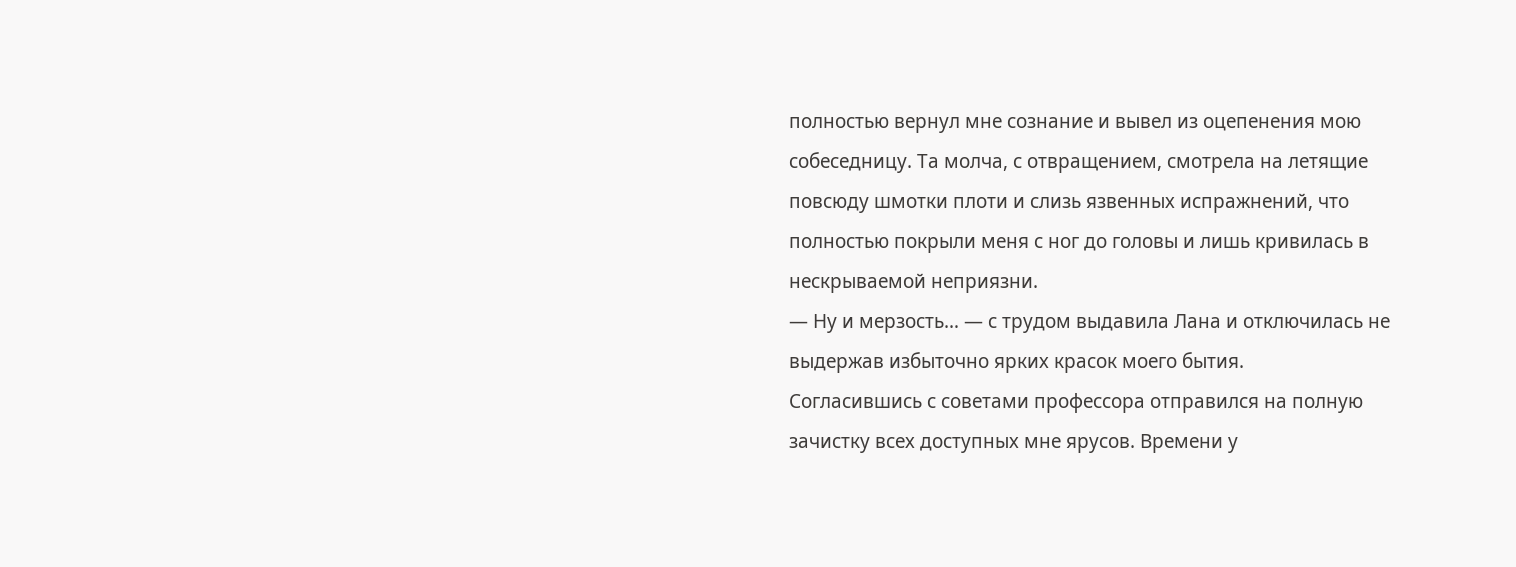полностью вернул мне сознание и вывел из оцепенения мою собеседницу. Та молча, с отвращением, смотрела на летящие повсюду шмотки плоти и слизь язвенных испражнений, что полностью покрыли меня с ног до головы и лишь кривилась в нескрываемой неприязни.
— Ну и мерзость… — с трудом выдавила Лана и отключилась не выдержав избыточно ярких красок моего бытия.
Согласившись с советами профессора отправился на полную зачистку всех доступных мне ярусов. Времени у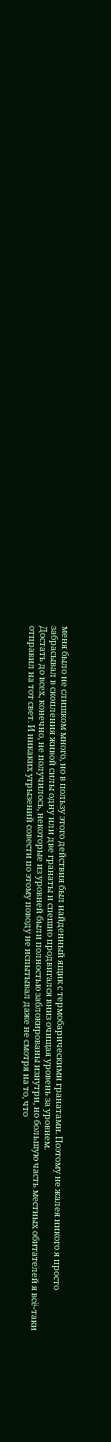меня было не слишком много, но в пользу этого действия был найденный ящик с термобарическими гранатами. Поэтому не жалея никого я просто забрасывал в скопления живой силы одну или две гранаты и спешно продвигался вниз очищая уровень за уровнем.
Достать до всех, конечно, не получилось, некоторые из уровней были полностью заблокированы изнутри, но большую часть местных обитателей я всё-таки отправил на тот свет. И никаких угрызений совести по этому поводу не испытывал даже не смотря на то, что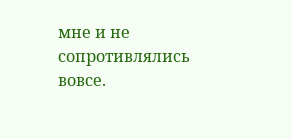мне и не сопротивлялись вовсе.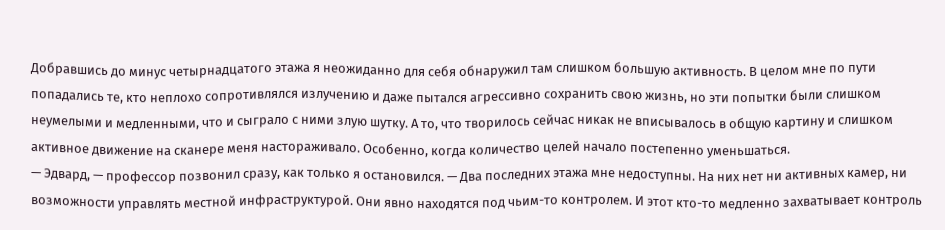Добравшись до минус четырнадцатого этажа я неожиданно для себя обнаружил там слишком большую активность. В целом мне по пути попадались те, кто неплохо сопротивлялся излучению и даже пытался агрессивно сохранить свою жизнь, но эти попытки были слишком неумелыми и медленными, что и сыграло с ними злую шутку. А то, что творилось сейчас никак не вписывалось в общую картину и слишком активное движение на сканере меня настораживало. Особенно, когда количество целей начало постепенно уменьшаться.
— Эдвард, — профессор позвонил сразу, как только я остановился. — Два последних этажа мне недоступны. На них нет ни активных камер, ни возможности управлять местной инфраструктурой. Они явно находятся под чьим-то контролем. И этот кто-то медленно захватывает контроль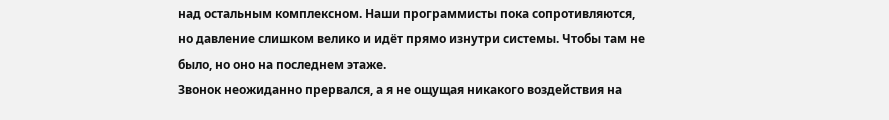над остальным комплексном. Наши программисты пока сопротивляются, но давление слишком велико и идёт прямо изнутри системы. Чтобы там не было, но оно на последнем этаже.
Звонок неожиданно прервался, а я не ощущая никакого воздействия на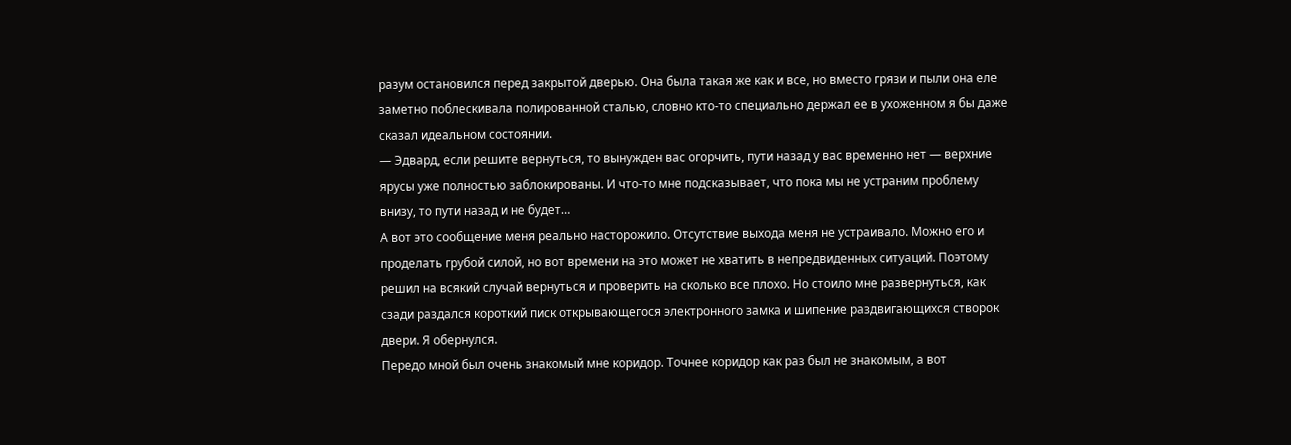разум остановился перед закрытой дверью. Она была такая же как и все, но вместо грязи и пыли она еле заметно поблескивала полированной сталью, словно кто-то специально держал ее в ухоженном я бы даже сказал идеальном состоянии.
— Эдвард, если решите вернуться, то вынужден вас огорчить, пути назад у вас временно нет — верхние ярусы уже полностью заблокированы. И что-то мне подсказывает, что пока мы не устраним проблему внизу, то пути назад и не будет…
А вот это сообщение меня реально насторожило. Отсутствие выхода меня не устраивало. Можно его и проделать грубой силой, но вот времени на это может не хватить в непредвиденных ситуаций. Поэтому решил на всякий случай вернуться и проверить на сколько все плохо. Но стоило мне развернуться, как сзади раздался короткий писк открывающегося электронного замка и шипение раздвигающихся створок двери. Я обернулся.
Передо мной был очень знакомый мне коридор. Точнее коридор как раз был не знакомым, а вот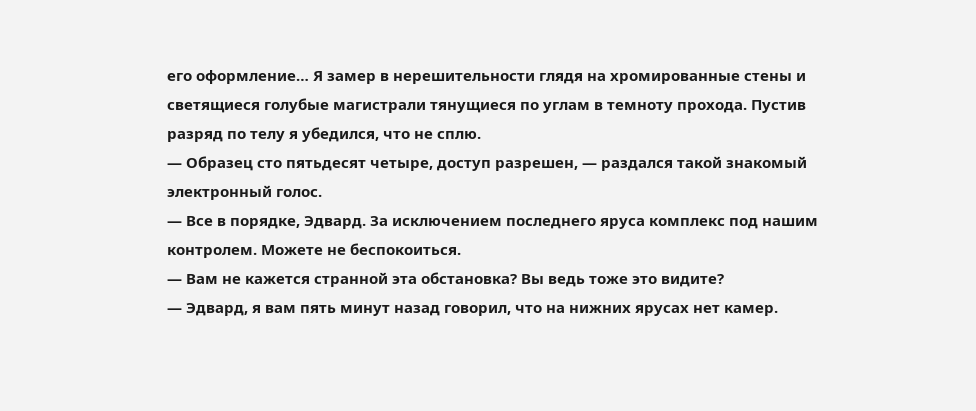его оформление… Я замер в нерешительности глядя на хромированные стены и светящиеся голубые магистрали тянущиеся по углам в темноту прохода. Пустив разряд по телу я убедился, что не сплю.
— Образец сто пятьдесят четыре, доступ разрешен, — раздался такой знакомый электронный голос.
— Все в порядке, Эдвард. За исключением последнего яруса комплекс под нашим контролем. Можете не беспокоиться.
— Вам не кажется странной эта обстановка? Вы ведь тоже это видите?
— Эдвард, я вам пять минут назад говорил, что на нижних ярусах нет камер.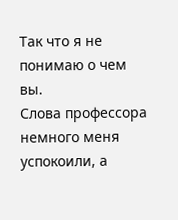Так что я не понимаю о чем вы.
Слова профессора немного меня успокоили, а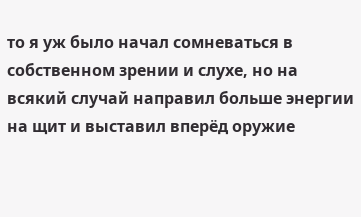то я уж было начал сомневаться в собственном зрении и слухе, но на всякий случай направил больше энергии на щит и выставил вперёд оружие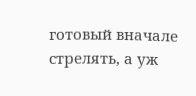готовый вначале стрелять, а уж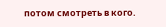потом смотреть в кого.